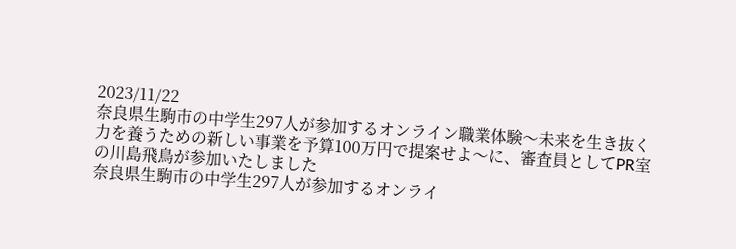2023/11/22
奈良県生駒市の中学生297人が参加するオンライン職業体験〜未来を生き抜く力を養うための新しい事業を予算100万円で提案せよ〜に、審査員としてPR室の川島飛鳥が参加いたしました
奈良県生駒市の中学生297人が参加するオンライ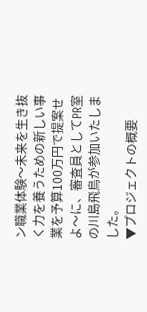ン職業体験〜未来を生き抜く力を養うための新しい事業を予算100万円で提案せよ〜に、審査員としてPR室の川島飛鳥が参加いたしました。
▼プロジェクトの概要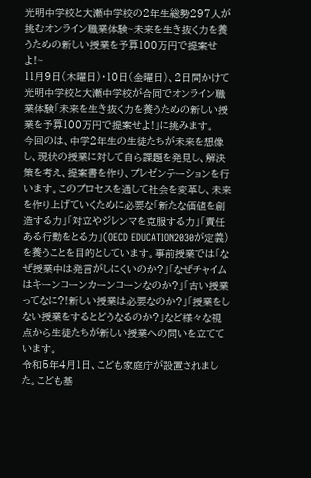光明中学校と大瀬中学校の2年生総勢297人が挑むオンライン職業体験~未来を生き抜く力を養うための新しい授業を予算100万円で提案せよ!~
11月9日(木曜日)・10日(金曜日)、2日間かけて光明中学校と大瀬中学校が合同でオンライン職業体験「未来を生き抜く力を養うための新しい授業を予算100万円で提案せよ!」に挑みます。
今回のは、中学2年生の生徒たちが未来を想像し、現状の授業に対して自ら課題を発見し、解決策を考え、提案書を作り、プレゼンテーションを行います。このプロセスを通して社会を変革し、未来を作り上げていくために必要な「新たな価値を創造する力」「対立やジレンマを克服する力」「責任ある行動をとる力」(OECD EDUCATION2030が定義)を養うことを目的としています。事前授業では「なぜ授業中は発言がしにくいのか?」「なぜチャイムはキーンコーンカーンコーンなのか?」「古い授業ってなに?!新しい授業は必要なのか?」「授業をしない授業をするとどうなるのか?」など様々な視点から生徒たちが新しい授業への問いを立てています。
令和5年4月1日、こども家庭庁が設置されました。こども基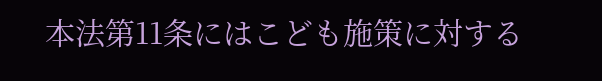本法第11条にはこども施策に対する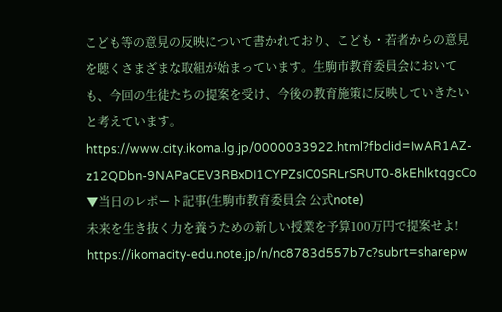こども等の意見の反映について書かれており、こども・若者からの意見を聴くさまざまな取組が始まっています。生駒市教育委員会においても、今回の生徒たちの提案を受け、今後の教育施策に反映していきたいと考えています。
https://www.city.ikoma.lg.jp/0000033922.html?fbclid=IwAR1AZ-z12QDbn-9NAPaCEV3RBxDI1CYPZsIC0SRLrSRUT0-8kEhlktqgcCo
▼当日のレポート記事(生駒市教育委員会 公式note)
未来を生き抜く力を養うための新しい授業を予算100万円で提案せよ!
https://ikomacity-edu.note.jp/n/nc8783d557b7c?subrt=sharepw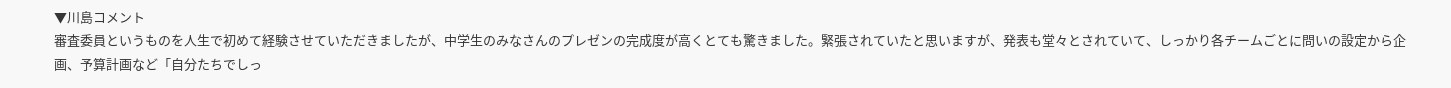▼川島コメント
審査委員というものを人生で初めて経験させていただきましたが、中学生のみなさんのプレゼンの完成度が高くとても驚きました。緊張されていたと思いますが、発表も堂々とされていて、しっかり各チームごとに問いの設定から企画、予算計画など「自分たちでしっ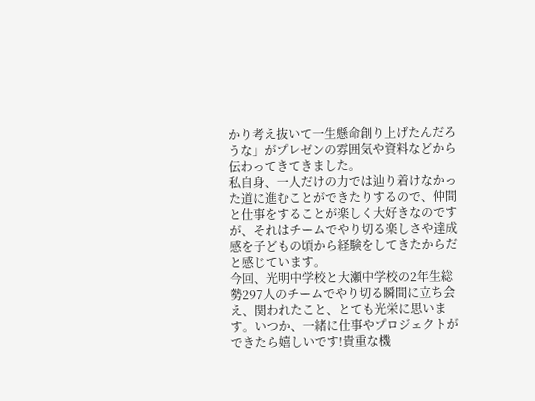かり考え抜いて一生懸命創り上げたんだろうな」がプレゼンの雰囲気や資料などから伝わってきてきました。
私自身、一人だけの力では辿り着けなかった道に進むことができたりするので、仲間と仕事をすることが楽しく大好きなのですが、それはチームでやり切る楽しさや達成感を子どもの頃から経験をしてきたからだと感じています。
今回、光明中学校と大瀬中学校の2年生総勢297人のチームでやり切る瞬間に立ち会え、関われたこと、とても光栄に思います。いつか、一緒に仕事やプロジェクトができたら嬉しいです!貴重な機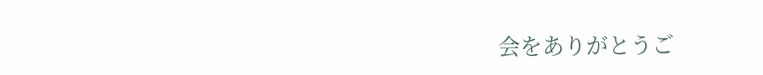会をありがとうご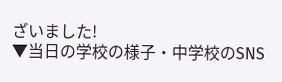ざいました!
▼当日の学校の様子・中学校のSNS